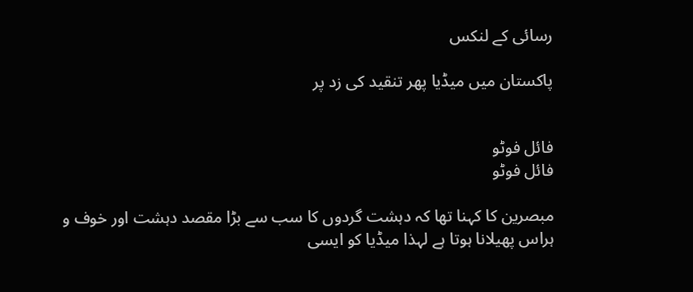رسائی کے لنکس

پاکستان میں میڈیا پھر تنقید کی زد پر


فائل فوٹو
فائل فوٹو

مبصرین کا کہنا تھا کہ دہشت گردوں کا سب سے بڑا مقصد دہشت اور خوف و ہراس پھیلانا ہوتا ہے لہذا میڈیا کو ایسی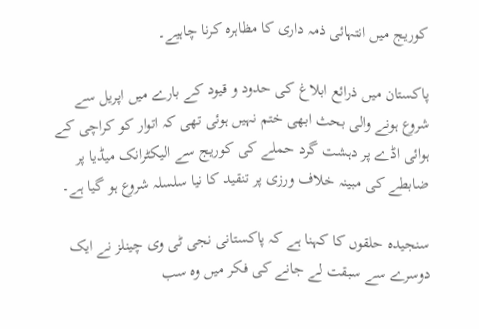کوریج میں انتہائی ذمہ داری کا مظاہرہ کرنا چاہیے۔

پاکستان میں ذرائع ابلاغ کی حدود و قیود کے بارے میں اپریل سے شروع ہونے والی بحث ابھی ختم نہیں ہوئی تھی کہ اتوار کو کراچی کے ہوائی اڈے پر دہشت گرد حملے کی کوریج سے الیکٹرانک میڈیا پر ضابطے کی مبینہ خلاف ورزی پر تنقید کا نیا سلسلہ شروع ہو گیا ہے۔

سنجیدہ حلقوں کا کہنا ہے کہ پاکستانی نجی ٹی وی چینلز نے ایک دوسرے سے سبقت لے جانے کی فکر میں وہ سب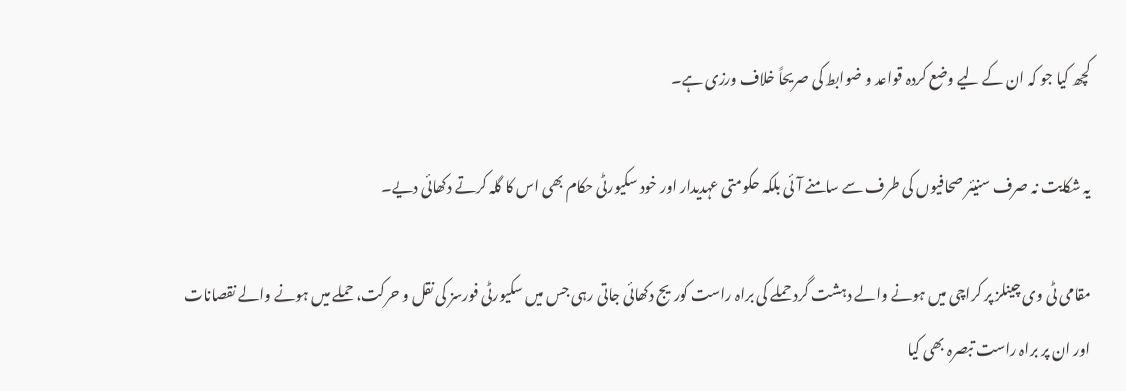کچھ کیا جو کہ ان کے لیے وضع کردہ قواعد و ضوابط کی صریحاً خلاف ورزی ہے۔

یہ شکایت نہ صرف سنیئر صحافیوں کی طرف سے سامنے آئی بلکہ حکومتی عہدیدار اور خود سکیورٹی حکام بھی اس کا گلہ کرتے دکھائی دیے۔

مقامی ٹی وی چینلز پر کراچی میں ہونے والے دہشت گرد حملے کی براہ راست کوریج دکھائی جاتی رہی جس میں سکیورٹی فورسز کی نقل و حرکت، حملے میں ہونے والے نقصانات اور ان پر براہ راست تبصرہ بھی کیا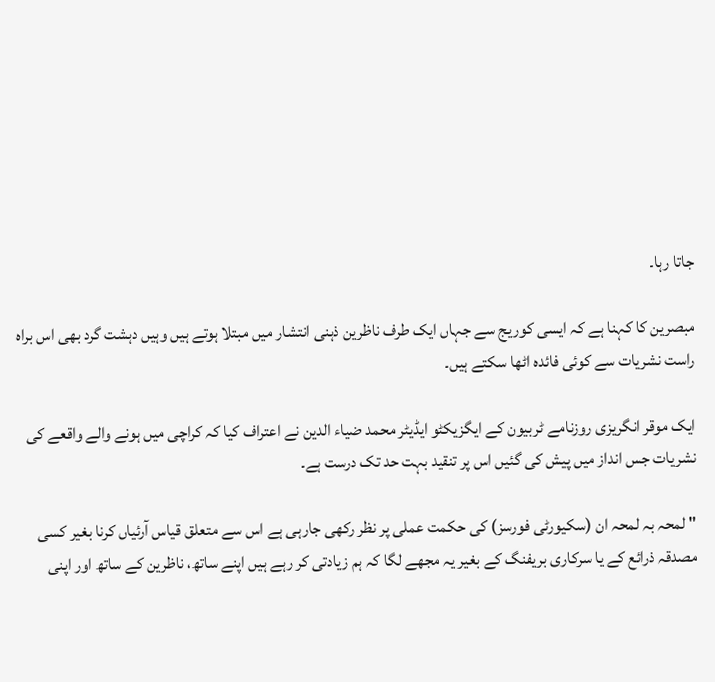جاتا رہا۔

مبصرین کا کہنا ہے کہ ایسی کوریج سے جہاں ایک طرف ناظرین ذہنی انتشار میں مبتلا ہوتے ہیں وہیں دہشت گرد بھی اس براہ راست نشریات سے کوئی فائدہ اٹھا سکتے ہیں۔

ایک موقر انگریزی روزنامے ٹربیون کے ایگزیکٹو ایڈیٹر محمد ضیاء الدین نے اعتراف کیا کہ کراچی میں ہونے والے واقعے کی نشریات جس انداز میں پیش کی گئیں اس پر تنقید بہت حد تک درست ہے۔

" لمحہ بہ لمحہ ان (سکیورٹی فورسز) کی حکمت عملی پر نظر رکھی جارہی ہے اس سے متعلق قیاس آرئیاں کرنا بغیر کسی مصدقہ ذرائع کے یا سرکاری بریفنگ کے بغیر یہ مجھے لگا کہ ہم زیادتی کر رہے ہیں اپنے ساتھ، ناظرین کے ساتھ اور اپنی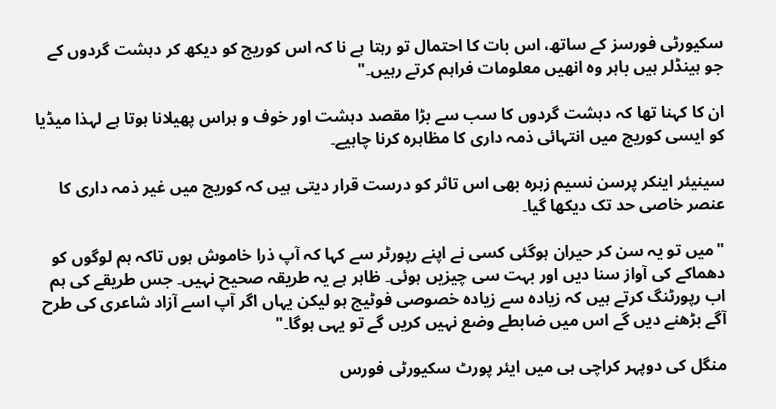سکیورٹی فورسز کے ساتھ، اس بات کا احتمال تو رہتا ہے نا کہ اس کوریج کو دیکھ کر دہشت گردوں کے جو ہینڈلر ہیں باہر وہ انھیں معلومات فراہم کرتے رہیں۔"

ان کا کہنا تھا کہ دہشت گردوں کا سب سے بڑا مقصد دہشت اور خوف و ہراس پھیلانا ہوتا ہے لہذا میڈیا کو ایسی کوریج میں انتہائی ذمہ داری کا مظاہرہ کرنا چاہیے۔

سینیئر اینکر پرسن نسیم زہرہ بھی اس تاثر کو درست قرار دیتی ہیں کہ کوریج میں غیر ذمہ داری کا عنصر خاصی حد تک دیکھا گیا۔

"میں تو یہ سن کر حیران ہوگئی کسی نے اپنے رپورٹر سے کہا کہ آپ ذرا خاموش ہوں تاکہ ہم لوگوں کو دھماکے کی آواز سنا دیں اور بہت سی چیزیں ہوئی۔ ظاہر ہے یہ طریقہ صحیح نہیں۔ جس طریقے کی ہم اب رپورٹنگ کرتے ہیں کہ زیادہ سے زیادہ خصوصی فوٹیج ہو لیکن یہاں اگر آپ اسے آزاد شاعری کی طرح آگے بڑھنے دیں گے اس میں ضابطے وضع نہیں کریں گے تو یہی ہوگا۔"

منگل کی دوپہر کراچی ہی میں ایئر پورٹ سکیورٹی فورس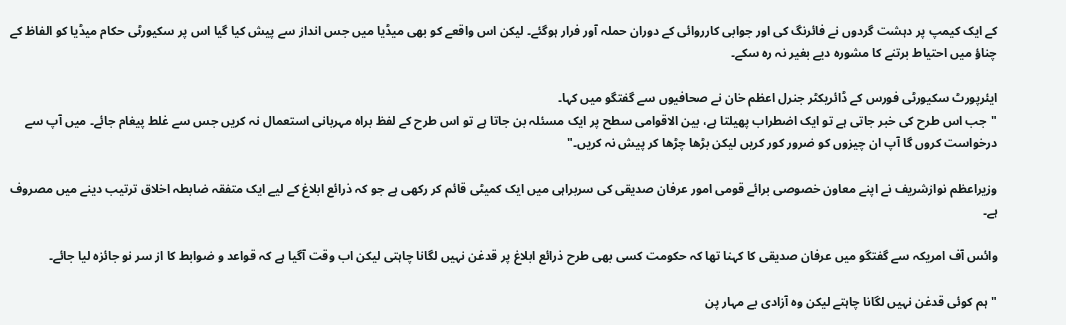کے ایک کیمپ پر دہشت گردوں نے فائرنگ کی اور جوابی کارروائی کے دوران حملہ آور فرار ہوگئے۔ لیکن اس واقعے کو بھی میڈیا میں جس انداز سے پیش کیا گیا اس پر سکیورٹی حکام میڈیا کو الفاظ کے چناؤ میں احتیاط برتنے کا مشورہ دیے بغیر نہ رہ سکے۔

ایئرپورٹ سکیورٹی فورس کے ڈائریکٹر جنرل اعظم خان نے صحافیوں سے گفتگو میں کہا۔
"جب اس طرح کی خبر جاتی ہے تو ایک اضطراب پھیلتا ہے، بین الاقوامی سطح پر ایک مسئلہ بن جاتا ہے تو اس طرح کے لفظ براہ مہربانی استعمال نہ کریں جس سے غلط پیغام جائے۔ میں آپ سے درخواست کروں گا آپ ان چیزوں کو ضرور کور کریں لیکن بڑھا چڑھا کر پیش نہ کریں۔"

وزیراعظم نوازشریف نے اپنے معاون خصوصی برائے قومی امور عرفان صدیقی کی سربراہی میں ایک کمیٹی قائم کر رکھی ہے جو کہ ذرائع ابلاغ کے لیے ایک متفقہ ضابطہ اخلاق ترتیب دینے میں مصروف ہے۔

وائس آف امریکہ سے گفتگو میں عرفان صدیقی کا کہنا تھا کہ حکومت کسی بھی طرح ذرائع ابلاغ پر قدغن نہیں لگانا چاہتی لیکن اب وقت آگیا ہے کہ قواعد و ضوابط کا از سر نو جائزہ لیا جائے۔

"ہم کوئی قدغن نہیں لگانا چاہتے لیکن وہ آزادی بے مہار پن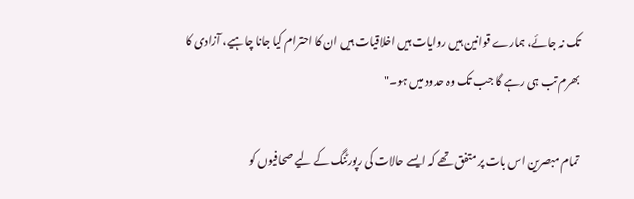تک نہ جائے، ہمارے قوانین ہیں روایات ہیں اخلاقیات ہیں ان کا احترام کیا جانا چاہیے، آزادی کا بھرم تب ہی رہے گا جب تک وہ حدود میں ہو۔"

تمام مبصرین اس بات پر متفق تھے کہ ایسے حالات کی رپورٹنگ کے لیے صحافیوں کو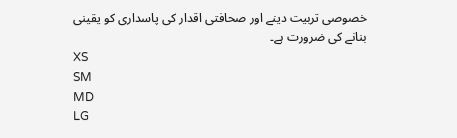خصوصی تربیت دینے اور صحافتی اقدار کی پاسداری کو یقینی بنانے کی ضرورت ہے۔
XS
SM
MD
LG